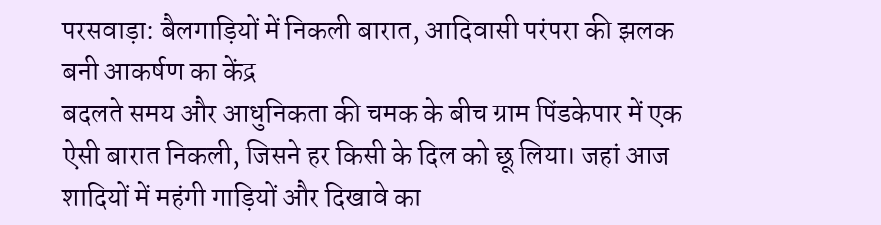परसवाड़ा: बैलगाड़ियों में निकली बारात, आदिवासी परंपरा की झलक बनी आकर्षण का केंद्र
बदलते समय और आधुनिकता की चमक के बीच ग्राम पिंडकेपार में एक ऐसी बारात निकली, जिसने हर किसी के दिल को छू लिया। जहां आज शादियों में महंगी गाड़ियों और दिखावे का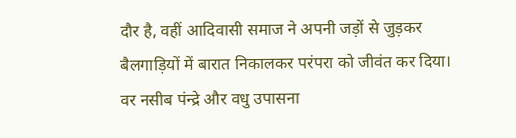दौर है, वहीं आदिवासी समाज ने अपनी जड़ों से जुड़कर बैलगाड़ियों में बारात निकालकर परंपरा को जीवंत कर दिया। वर नसीब पंन्द्रे और वधु उपासना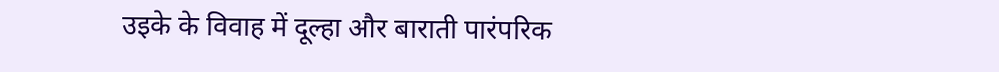उइके के विवाह में दूल्हा और बाराती पारंपरिक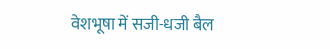वेशभूषा में सजी-धजी बैल